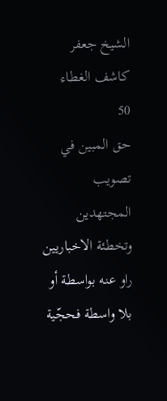الشيخ جعفر كاشف الغطاء
50
حق المبين في تصويب المجتهدين وتخطئة الاخباريين
راو عنه بواسطة أو بلا واسطة فحجّية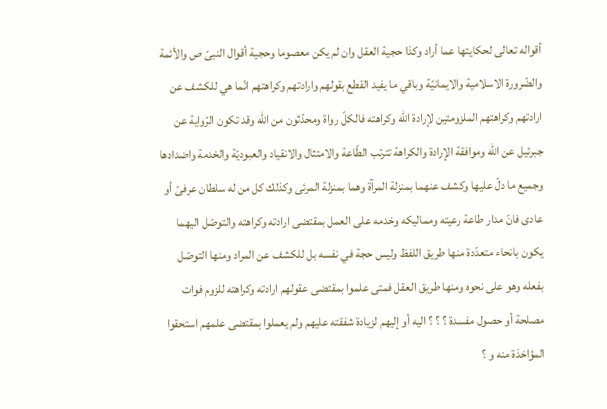أقواله تعالى لحكايتها عما أراد وكذا حجية العقل وان لم يكن معصوما وحجية أقوال النبىّ ص والأئمة والضّرورة الاسلامية والايمانيّة وباقي ما يفيد القطع بقولهم وارادتهم وكراهتهم انّما هي للكشف عن ارادتهم وكراهتهم الملزومتين لإرادة اللّه وكراهته فالكلّ رواة ومحدّثون من اللّه وقد تكون الرّواية عن جبرئيل عن اللّه وموافقة الإرادة والكراهة تترتب الطّاعة والامتثال والانقياد والعبوديّة والخدمة واضدادها وجميع ما دلّ عليها وكشف عنهما بمنزلة المرآة وهما بمنزلة المرئى وكذلك كل من له سلطان عرفىّ أو عادى فانّ مدار طاعة رعيته ومماليكه وخدمه على العمل بمقتضى ارادته وكراهته والتوصّل اليهما يكون بانحاء متعدّدة منها طريق اللفظ وليس حجة في نفسه بل للكشف عن المراد ومنها التوصّل بفعله وهو على نحوه ومنها طريق العقل فمتى علموا بمقتضى عقولهم ارادته وكراهته للزوم فوات مصلحة أو حصول مفسدة ؟ ؟ ؟ اليه أو إليهم لزيادة شفقته عليهم ولم يعملوا بمقتضى علمهم استحقوا المؤاخذة منه و ؟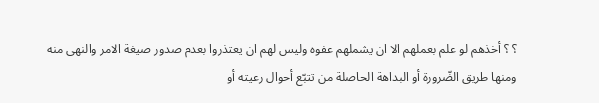؟ ؟ أخذهم لو علم بعملهم الا ان يشملهم عفوه وليس لهم ان يعتذروا بعدم صدور صيغة الامر والنهى منه ومنها طريق الضّرورة أو البداهة الحاصلة من تتبّع أحوال رعيته أو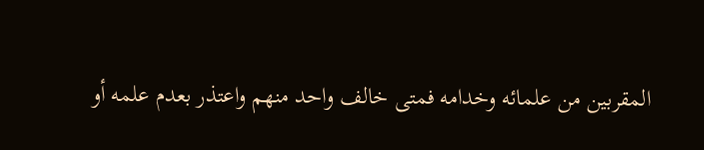المقربين من علمائه وخدامه فمتى خالف واحد منهم واعتذر بعدم علمه أو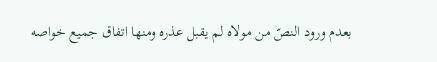بعدم ورود النصّ من مولاه لم يقبل عذره ومنها اتفاق جميع خواصه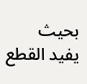بحيث يفيد القطع